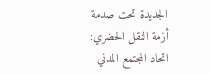الجديدة تحت صدمة أزمة النقل الحضري: اتحاد المجتمع المدني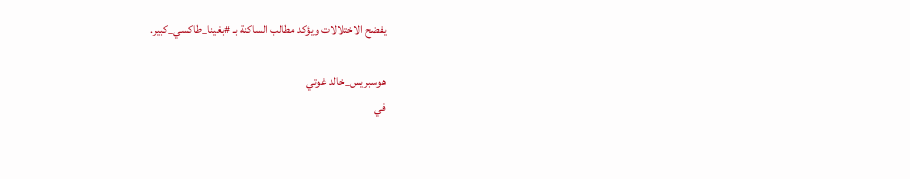يفضح الاختلالات ويؤكد مطالب الساكنة بـ #بغينا_طاكسي_كبير.

هوسبريس_خالد غوتي
في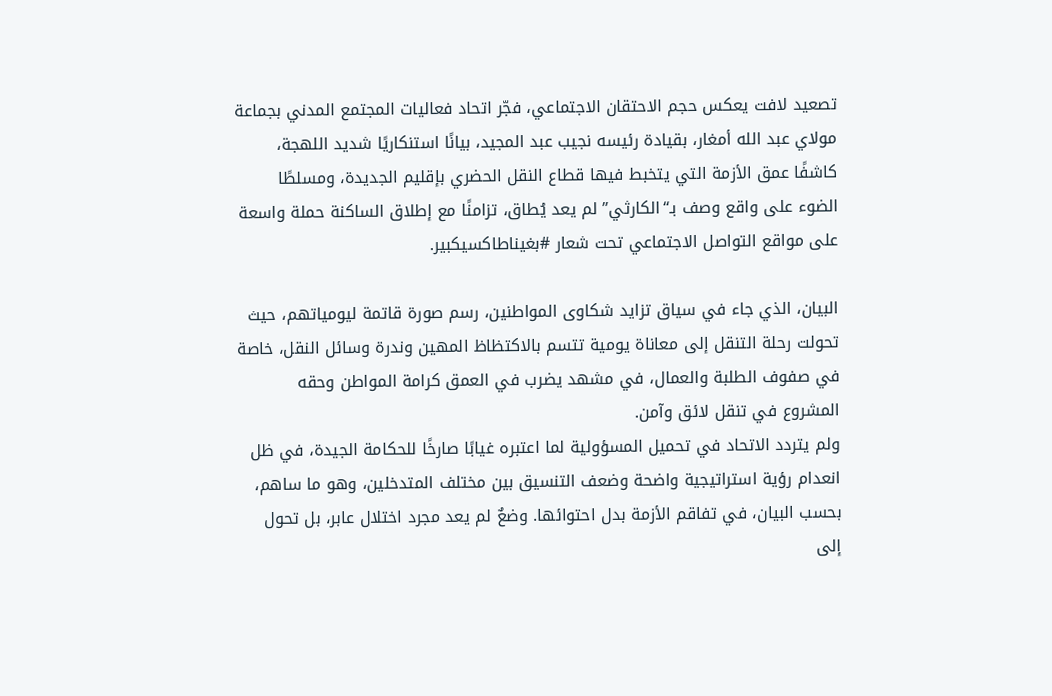تصعيد لافت يعكس حجم الاحتقان الاجتماعي، فجّر اتحاد فعاليات المجتمع المدني بجماعة مولاي عبد الله أمغار، بقيادة رئيسه نجيب عبد المجيد، بيانًا استنكاريًا شديد اللهجة، كاشفًا عمق الأزمة التي يتخبط فيها قطاع النقل الحضري بإقليم الجديدة، ومسلطًا الضوء على واقع وصف بـ“الكارثي” لم يعد يُطاق، تزامنًا مع إطلاق الساكنة حملة واسعة على مواقع التواصل الاجتماعي تحت شعار #بغيناطاكسيكبير.

البيان، الذي جاء في سياق تزايد شكاوى المواطنين، رسم صورة قاتمة ليومياتهم، حيث تحولت رحلة التنقل إلى معاناة يومية تتسم بالاكتظاظ المهين وندرة وسائل النقل، خاصة في صفوف الطلبة والعمال، في مشهد يضرب في العمق كرامة المواطن وحقه المشروع في تنقل لائق وآمن.
ولم يتردد الاتحاد في تحميل المسؤولية لما اعتبره غيابًا صارخًا للحكامة الجيدة، في ظل انعدام رؤية استراتيجية واضحة وضعف التنسيق بين مختلف المتدخلين، وهو ما ساهم، بحسب البيان، في تفاقم الأزمة بدل احتوائها. وضعٌ لم يعد مجرد اختلال عابر، بل تحول إلى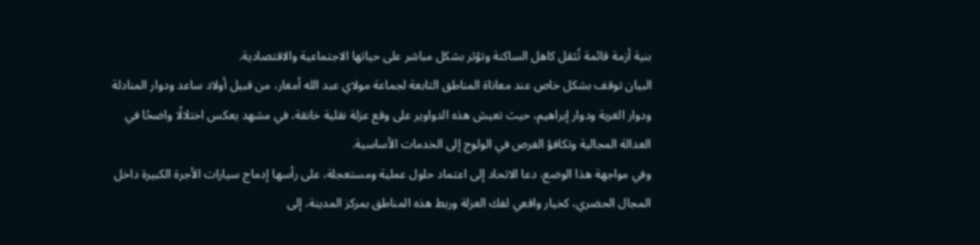بنية أزمة قائمة تُثقل كاهل الساكنة وتؤثر بشكل مباشر على حياتها الاجتماعية والاقتصادية.
البيان توقف بشكل خاص عند معاناة المناطق التابعة لجماعة مولاي عبد الله أمغار، من قبيل أولاد ساعد ودوار المنادلة ودوار الغربة ودوار إبراهيم، حيث تعيش هذه الدواوير على وقع عزلة نقلية خانقة، في مشهد يعكس اختلالًا واضحًا في العدالة المجالية وتكافؤ الفرص في الولوج إلى الخدمات الأساسية.
وفي مواجهة هذا الوضع، دعا الاتحاد إلى اعتماد حلول عملية ومستعجلة، على رأسها إدماج سيارات الأجرة الكبيرة داخل المجال الحضري، كخيار واقعي لفك العزلة وربط هذه المناطق بمركز المدينة، إلى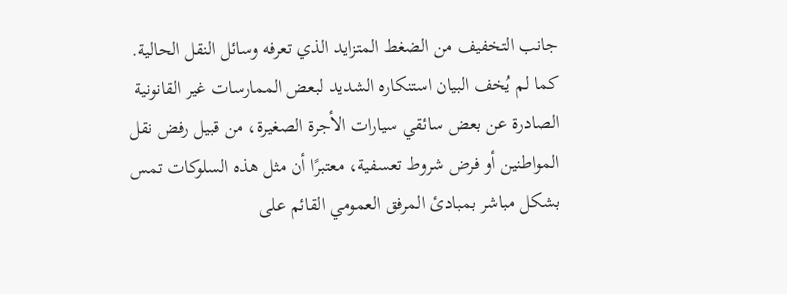جانب التخفيف من الضغط المتزايد الذي تعرفه وسائل النقل الحالية.
كما لم يُخف البيان استنكاره الشديد لبعض الممارسات غير القانونية الصادرة عن بعض سائقي سيارات الأجرة الصغيرة، من قبيل رفض نقل المواطنين أو فرض شروط تعسفية، معتبرًا أن مثل هذه السلوكات تمس بشكل مباشر بمبادئ المرفق العمومي القائم على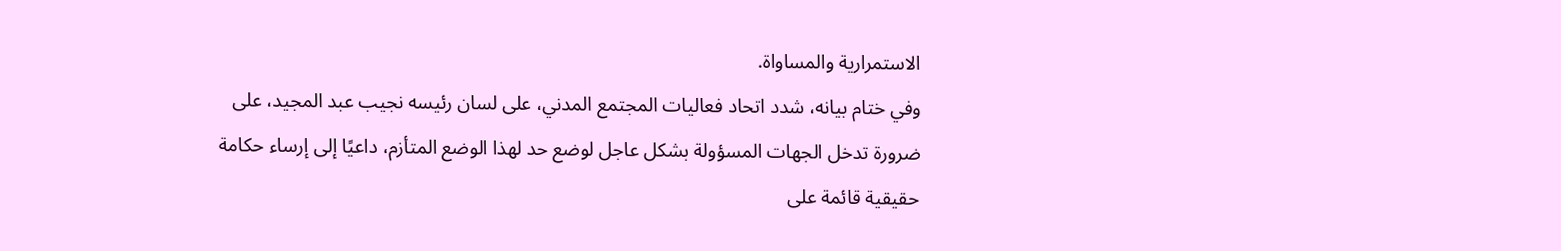الاستمرارية والمساواة.
وفي ختام بيانه، شدد اتحاد فعاليات المجتمع المدني، على لسان رئيسه نجيب عبد المجيد، على ضرورة تدخل الجهات المسؤولة بشكل عاجل لوضع حد لهذا الوضع المتأزم، داعيًا إلى إرساء حكامة حقيقية قائمة على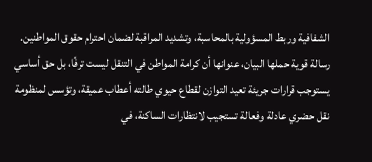الشفافية وربط المسؤولية بالمحاسبة، وتشديد المراقبة لضمان احترام حقوق المواطنين.
رسالة قوية حملها البيان، عنوانها أن كرامة المواطن في التنقل ليست ترفًا، بل حق أساسي يستوجب قرارات جريئة تعيد التوازن لقطاع حيوي طالته أعطاب عميقة، وتؤسس لمنظومة نقل حضري عادلة وفعالة تستجيب لانتظارات الساكنة، في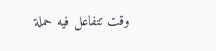وقت تتفاعل فيه حملة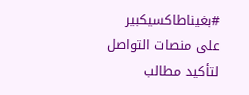#بغيناطاكسيكبير على منصات التواصل لتأكيد مطالب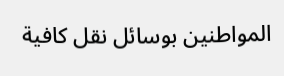المواطنين بوسائل نقل كافية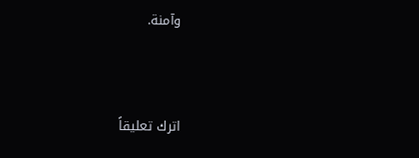وآمنة.



اترك تعليقاً